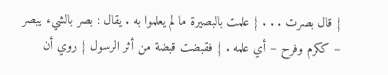{ قال بصرت . . . } علمت بالبصيرة ما لم يعلموا به . يقال : بصر بالشيء يبصر – ككرم وفرح – أي علمه . { فقبضت قبضة من أثر الرسول } روي أن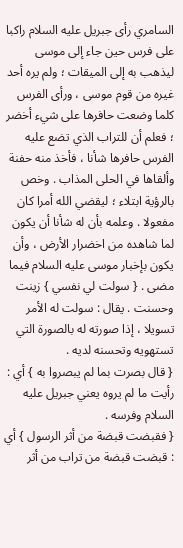السامري رأى جبريل عليه السلام راكبا على فرس حين جاء إلى موسى ليذهب به إلى الميقات ؛ ولم يره أحد غيره من قوم موسى ، ورأى الفرس كلما وضعت حافرها على شيء أخضر ؛ فعلم أن للتراب الذي تضع عليه الفرس حافرها شأنا ، فأخذ منه حفنة وألقاها في الحلى المذاب . وخص بالرؤية ابتلاء ؛ ليقضي الله أمرا كان مفعولا . وعلمه بأن له شأنا أن يكون لما شاهده من اخضرار الأرض ، وأن يكون بإخبار موسى عليه السلام فيما مضى . { سولت لي نفسي } زينت وحسنت . يقال : سولت له الأمر تسويلا ، إذا صورته له بالصورة التي تستهويه وتحسنه لديه .
{ قال بصرت بما لم يبصروا به } أي : رأيت ما لم يروه يعني جبريل عليه السلام وفرسه .
{ فقبضت قبضة من أثر الرسول } أي : قبضت قبضة من تراب من أثر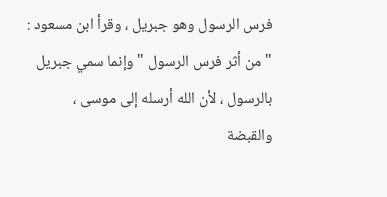فرس الرسول وهو جبريل ، وقرأ ابن مسعود : " من أثر فرس الرسول " وإنما سمي جبريل بالرسول ، لأن الله أرسله إلى موسى ، والقبضة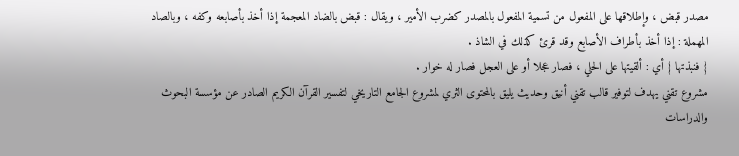مصدر قبض ، وإطلاقها على المفعول من تسمية المفعول بالمصدر كضرب الأمير ، ويقال : قبض بالضاد المعجمة إذا أخذ بأصابعه وكفه ، وبالصاد المهملة : إذا أخذ بأطراف الأصابع وقد قرئ كذلك في الشاذ .
{ فنبذتها } أي : ألقيتها على الحلي ، فصار عجلا أو على العجل فصار له خوار .
مشروع تقني يهدف لتوفير قالب تقني أنيق وحديث يليق بالمحتوى الثري لمشروع الجامع التاريخي لتفسير القرآن الكريم الصادر عن مؤسسة البحوث والدراسات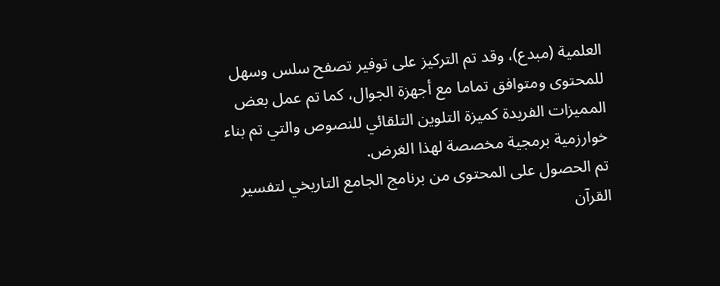العلمية (مبدع)، وقد تم التركيز على توفير تصفح سلس وسهل للمحتوى ومتوافق تماما مع أجهزة الجوال، كما تم عمل بعض المميزات الفريدة كميزة التلوين التلقائي للنصوص والتي تم بناء خوارزمية برمجية مخصصة لهذا الغرض.
تم الحصول على المحتوى من برنامج الجامع التاريخي لتفسير القرآن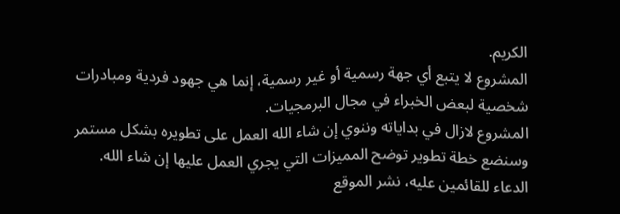الكريم.
المشروع لا يتبع أي جهة رسمية أو غير رسمية، إنما هي جهود فردية ومبادرات شخصية لبعض الخبراء في مجال البرمجيات.
المشروع لازال في بداياته وننوي إن شاء الله العمل على تطويره بشكل مستمر وسنضع خطة تطوير توضح المميزات التي يجري العمل عليها إن شاء الله.
الدعاء للقائمين عليه، نشر الموقع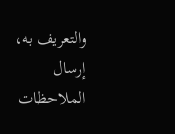والتعريف به، إرسال الملاحظات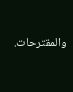والمقترحات.